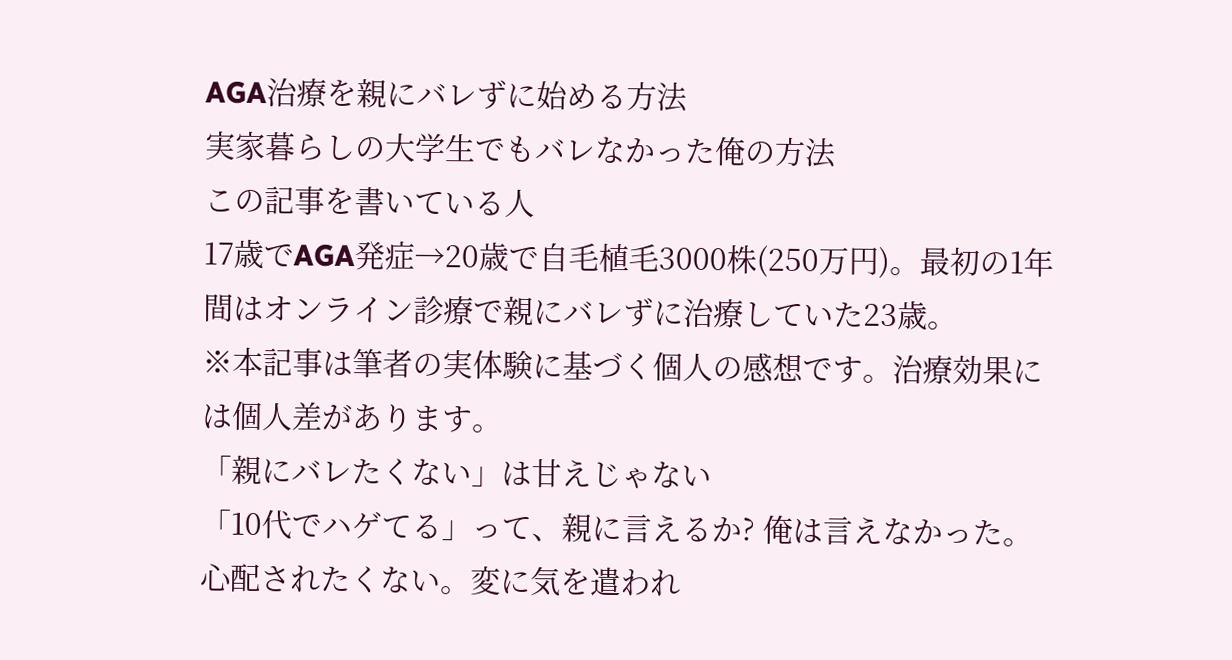AGA治療を親にバレずに始める方法
実家暮らしの大学生でもバレなかった俺の方法
この記事を書いている人
17歳でAGA発症→20歳で自毛植毛3000株(250万円)。最初の1年間はオンライン診療で親にバレずに治療していた23歳。
※本記事は筆者の実体験に基づく個人の感想です。治療効果には個人差があります。
「親にバレたくない」は甘えじゃない
「10代でハゲてる」って、親に言えるか? 俺は言えなかった。
心配されたくない。変に気を遣われ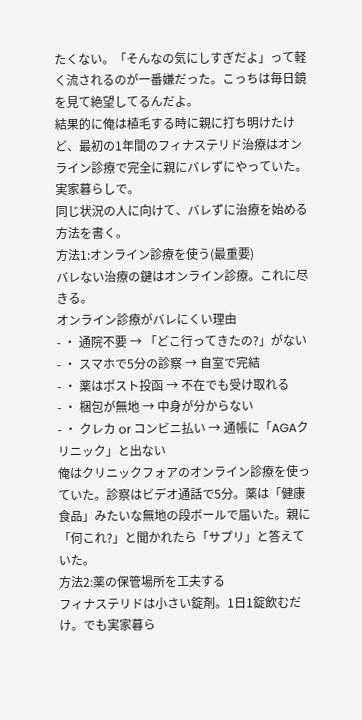たくない。「そんなの気にしすぎだよ」って軽く流されるのが一番嫌だった。こっちは毎日鏡を見て絶望してるんだよ。
結果的に俺は植毛する時に親に打ち明けたけど、最初の1年間のフィナステリド治療はオンライン診療で完全に親にバレずにやっていた。実家暮らしで。
同じ状況の人に向けて、バレずに治療を始める方法を書く。
方法1:オンライン診療を使う(最重要)
バレない治療の鍵はオンライン診療。これに尽きる。
オンライン診療がバレにくい理由
- ・ 通院不要 → 「どこ行ってきたの?」がない
- ・ スマホで5分の診察 → 自室で完結
- ・ 薬はポスト投函 → 不在でも受け取れる
- ・ 梱包が無地 → 中身が分からない
- ・ クレカ or コンビニ払い → 通帳に「AGAクリニック」と出ない
俺はクリニックフォアのオンライン診療を使っていた。診察はビデオ通話で5分。薬は「健康食品」みたいな無地の段ボールで届いた。親に「何これ?」と聞かれたら「サプリ」と答えていた。
方法2:薬の保管場所を工夫する
フィナステリドは小さい錠剤。1日1錠飲むだけ。でも実家暮ら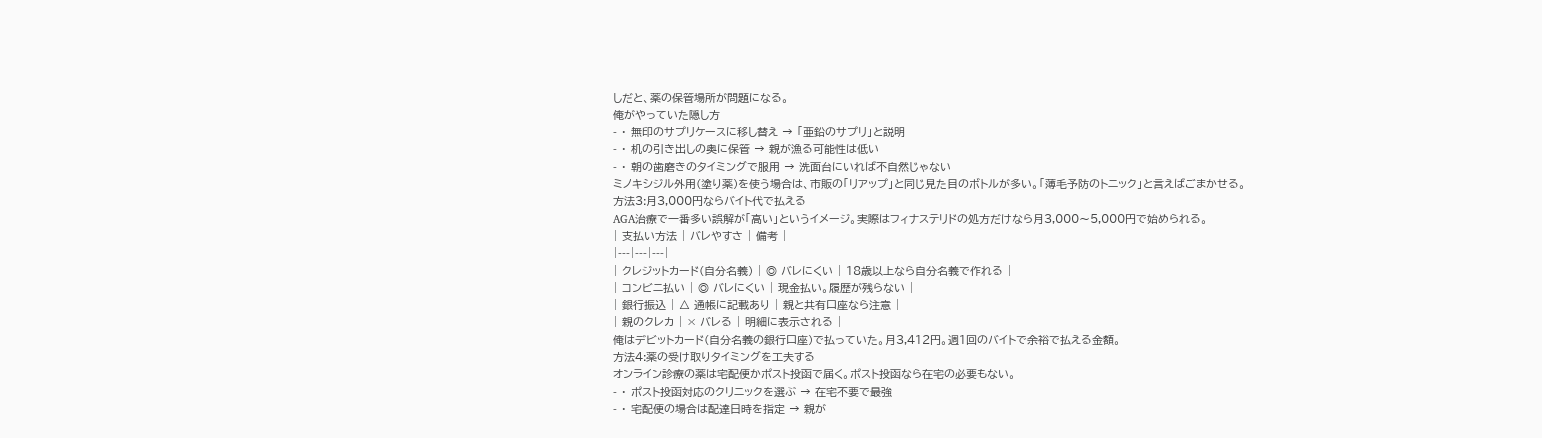しだと、薬の保管場所が問題になる。
俺がやっていた隠し方
- ・ 無印のサプリケースに移し替え → 「亜鉛のサプリ」と説明
- ・ 机の引き出しの奥に保管 → 親が漁る可能性は低い
- ・ 朝の歯磨きのタイミングで服用 → 洗面台にいれば不自然じゃない
ミノキシジル外用(塗り薬)を使う場合は、市販の「リアップ」と同じ見た目のボトルが多い。「薄毛予防のトニック」と言えばごまかせる。
方法3:月3,000円ならバイト代で払える
AGA治療で一番多い誤解が「高い」というイメージ。実際はフィナステリドの処方だけなら月3,000〜5,000円で始められる。
| 支払い方法 | バレやすさ | 備考 |
|---|---|---|
| クレジットカード(自分名義) | ◎ バレにくい | 18歳以上なら自分名義で作れる |
| コンビニ払い | ◎ バレにくい | 現金払い。履歴が残らない |
| 銀行振込 | △ 通帳に記載あり | 親と共有口座なら注意 |
| 親のクレカ | × バレる | 明細に表示される |
俺はデビットカード(自分名義の銀行口座)で払っていた。月3,412円。週1回のバイトで余裕で払える金額。
方法4:薬の受け取りタイミングを工夫する
オンライン診療の薬は宅配便かポスト投函で届く。ポスト投函なら在宅の必要もない。
- ・ ポスト投函対応のクリニックを選ぶ → 在宅不要で最強
- ・ 宅配便の場合は配達日時を指定 → 親が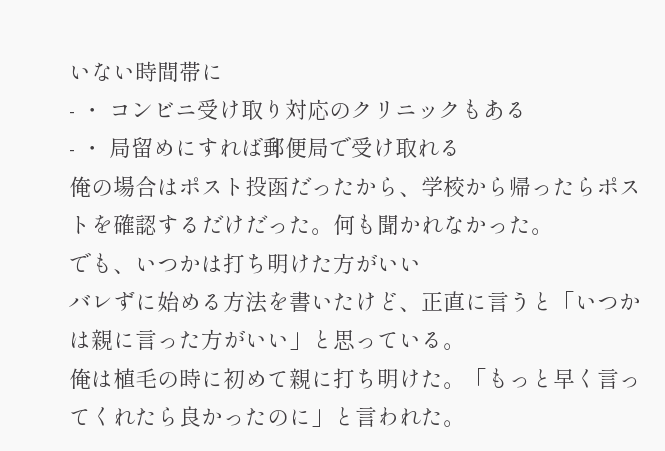いない時間帯に
- ・ コンビニ受け取り対応のクリニックもある
- ・ 局留めにすれば郵便局で受け取れる
俺の場合はポスト投函だったから、学校から帰ったらポストを確認するだけだった。何も聞かれなかった。
でも、いつかは打ち明けた方がいい
バレずに始める方法を書いたけど、正直に言うと「いつかは親に言った方がいい」と思っている。
俺は植毛の時に初めて親に打ち明けた。「もっと早く言ってくれたら良かったのに」と言われた。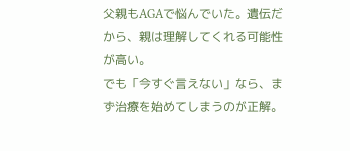父親もAGAで悩んでいた。遺伝だから、親は理解してくれる可能性が高い。
でも「今すぐ言えない」なら、まず治療を始めてしまうのが正解。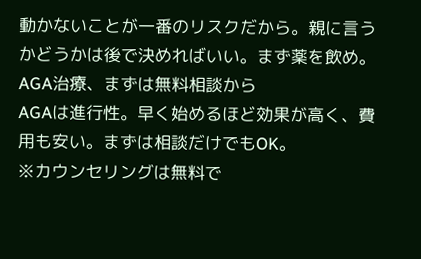動かないことが一番のリスクだから。親に言うかどうかは後で決めればいい。まず薬を飲め。
AGA治療、まずは無料相談から
AGAは進行性。早く始めるほど効果が高く、費用も安い。まずは相談だけでもOK。
※カウンセリングは無料で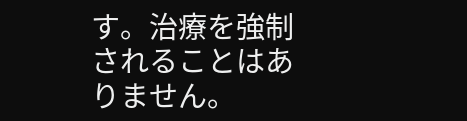す。治療を強制されることはありません。